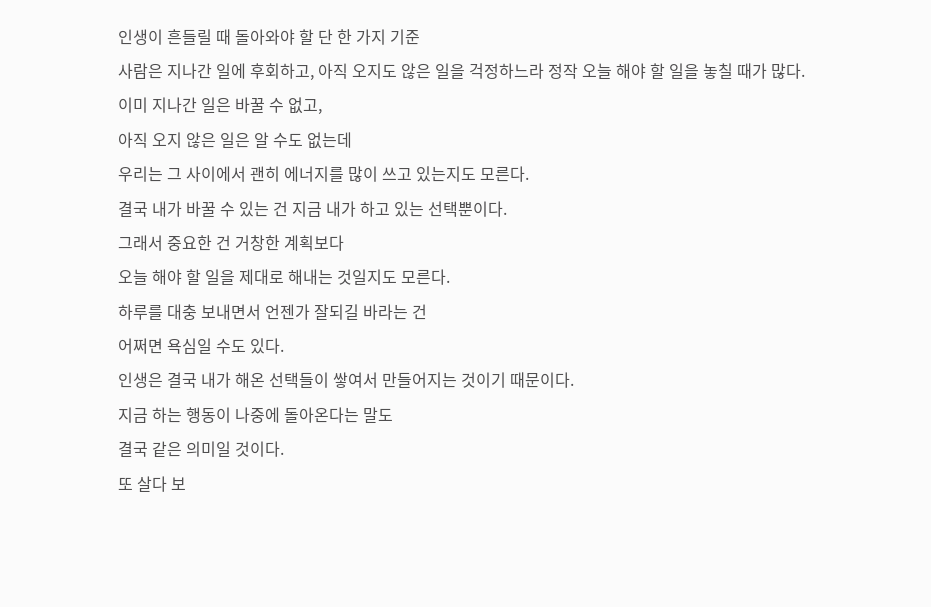인생이 흔들릴 때 돌아와야 할 단 한 가지 기준
사람은 지나간 일에 후회하고, 아직 오지도 않은 일을 걱정하느라 정작 오늘 해야 할 일을 놓칠 때가 많다.
이미 지나간 일은 바꿀 수 없고,
아직 오지 않은 일은 알 수도 없는데
우리는 그 사이에서 괜히 에너지를 많이 쓰고 있는지도 모른다.
결국 내가 바꿀 수 있는 건 지금 내가 하고 있는 선택뿐이다.
그래서 중요한 건 거창한 계획보다
오늘 해야 할 일을 제대로 해내는 것일지도 모른다.
하루를 대충 보내면서 언젠가 잘되길 바라는 건
어쩌면 욕심일 수도 있다.
인생은 결국 내가 해온 선택들이 쌓여서 만들어지는 것이기 때문이다.
지금 하는 행동이 나중에 돌아온다는 말도
결국 같은 의미일 것이다.
또 살다 보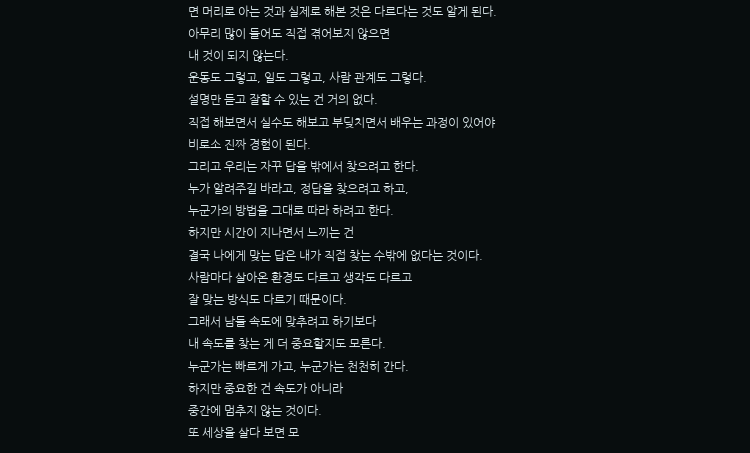면 머리로 아는 것과 실제로 해본 것은 다르다는 것도 알게 된다.
아무리 많이 들어도 직접 겪어보지 않으면
내 것이 되지 않는다.
운동도 그렇고, 일도 그렇고, 사람 관계도 그렇다.
설명만 듣고 잘할 수 있는 건 거의 없다.
직접 해보면서 실수도 해보고 부딪치면서 배우는 과정이 있어야
비로소 진짜 경험이 된다.
그리고 우리는 자꾸 답을 밖에서 찾으려고 한다.
누가 알려주길 바라고, 정답을 찾으려고 하고,
누군가의 방법을 그대로 따라 하려고 한다.
하지만 시간이 지나면서 느끼는 건
결국 나에게 맞는 답은 내가 직접 찾는 수밖에 없다는 것이다.
사람마다 살아온 환경도 다르고 생각도 다르고
잘 맞는 방식도 다르기 때문이다.
그래서 남들 속도에 맞추려고 하기보다
내 속도를 찾는 게 더 중요할지도 모른다.
누군가는 빠르게 가고, 누군가는 천천히 간다.
하지만 중요한 건 속도가 아니라
중간에 멈추지 않는 것이다.
또 세상을 살다 보면 모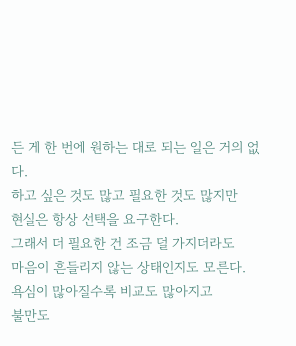든 게 한 번에 원하는 대로 되는 일은 거의 없다.
하고 싶은 것도 많고 필요한 것도 많지만
현실은 항상 선택을 요구한다.
그래서 더 필요한 건 조금 덜 가지더라도
마음이 흔들리지 않는 상태인지도 모른다.
욕심이 많아질수록 비교도 많아지고
불만도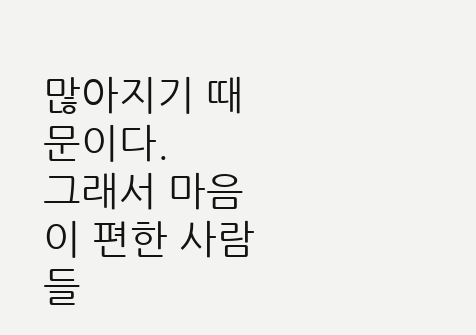많아지기 때문이다.
그래서 마음이 편한 사람들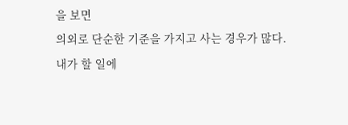을 보면
의외로 단순한 기준을 가지고 사는 경우가 많다.
내가 할 일에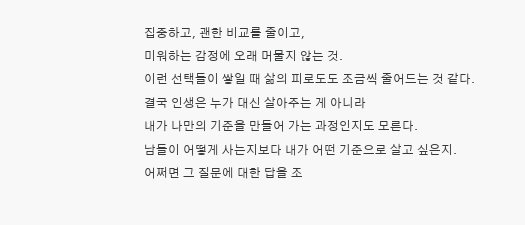집중하고, 괜한 비교를 줄이고,
미워하는 감정에 오래 머물지 않는 것.
이런 선택들이 쌓일 때 삶의 피로도도 조금씩 줄어드는 것 같다.
결국 인생은 누가 대신 살아주는 게 아니라
내가 나만의 기준을 만들어 가는 과정인지도 모른다.
남들이 어떻게 사는지보다 내가 어떤 기준으로 살고 싶은지.
어쩌면 그 질문에 대한 답을 조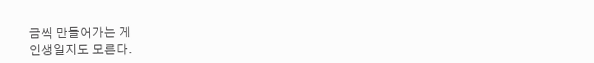금씩 만들어가는 게
인생일지도 모른다.